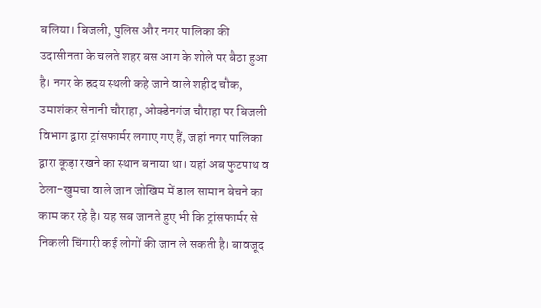बलिया। बिजली, पुलिस और नगर पालिका की उदासीनता के चलते शहर बस आग के शोले पर बैठा हुआ है। नगर के ह्रदय स्थली कहे जाने वाले शहीद चौक, उमाशंकर सेनानी चौराहा, ओक्डेनगंज चौराहा पर बिजली विभाग द्वारा ट्रांसफार्मर लगाए गए हैं, जहां नगर पालिका द्वारा कूड़ा रखने का स्थान बनाया था। यहां अब फुटपाथ व ठेला-खुमचा वाले जान जोखिम में डाल सामान बेचने का काम कर रहे है। यह सब जानते हुए भी कि ट्रांसफार्मर से निकली चिंगारी कई लोगों की जान ले सकती है। बावजूद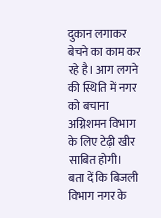दुकान लगाकर बेचने का काम कर रहे है। आग लगने की स्थिति में नगर को बचाना अग्निशमन विभाग के लिए टेढ़ी खीर साबित होगी।
बता दें कि बिजली विभाग नगर के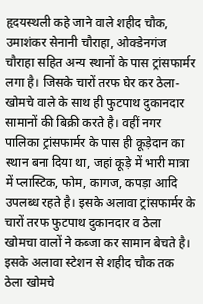हृदयस्थली कहे जाने वाले शहीद चौक, उमाशंकर सेनानी चौराहा, ओक्डेनगंज चौराहा सहित अन्य स्थानों के पास ट्रांसफार्मर लगा है। जिसके चारों तरफ घेर कर ठेला-खोमचे वाले के साथ ही फुटपाथ दुकानदार सामानों की बिक्री करते है। वहीं नगर पालिका ट्रांसफार्मर के पास ही कूड़ेदान का स्थान बना दिया था, जहां कूड़े में भारी मात्रा में प्लास्टिक, फोम, कागज, कपड़ा आदि उपलब्ध रहते है। इसके अलावा ट्रांसफार्मर के चारों तरफ फुटपाथ दुकानदार व ठेला खोमचा वालों ने कब्जा कर सामान बेचते है। इसके अलावा स्टेशन से शहीद चौक तक ठेला खोमचे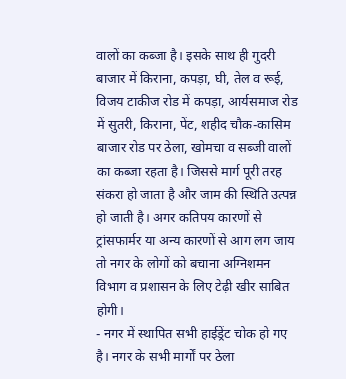वालों का कब्जा है। इसके साथ ही गुदरी बाजार में किराना, कपड़ा, घी, तेल व रूई, विजय टाकीज रोड में कपड़ा, आर्यसमाज रोड में सुतरी, किराना, पेंट, शहीद चौक-कासिम बाजार रोड पर ठेला, खोमचा व सब्जी वालों का कब्जा रहता है। जिससे मार्ग पूरी तरह संकरा हो जाता है और जाम की स्थिति उत्पन्न हो जाती है। अगर कतिपय कारणों से ट्रांसफार्मर या अन्य कारणों से आग लग जाय तो नगर के लोगों को बचाना अग्निशमन विभाग व प्रशासन के लिए टेढ़ी खीर साबित होगी।
- नगर में स्थापित सभी हाईड्रेंट चोक हो गए है। नगर के सभी मार्गों पर ठेला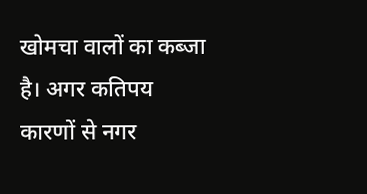खोमचा वालों का कब्जा है। अगर कतिपय कारणों से नगर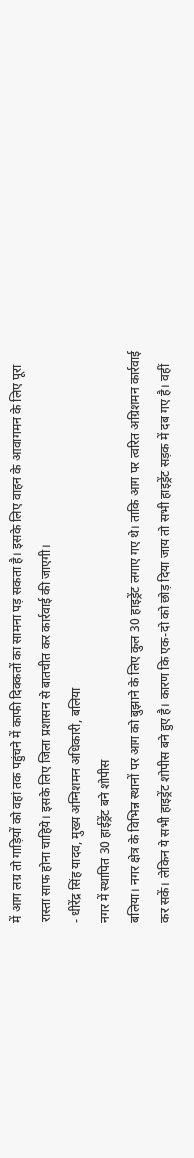में आग लग्र तो गाड़ियों को वहां तक पहुंचने में काफी दिक्कतों का सामना पड़ सकता है। इसके लिए वाहन के आवागमन के लिए पूरा रास्ता साफ होना चाहिये। इसके लिए जिला प्रशासन से बातचीत कर कार्रवाई की जाएगी।
- धीरेंद्र सिंह यादव, मुख्य अग्निशमन अधिकारी, बलिया
नगर में स्थापित 30 हाईड्रेंट बने शोपीस
बलिया। नगर क्षेत्र के विभिन्न स्थानों पर आग को बुझाने के लिए कुल 30 हाइड्रेंट लगाए गए थे। ताकि आग पर त्वरित अग्रिशमन कार्रवाई कर सकें। लेकिन ये सभी हाइड्रेंट शोपीस बने हुए है। कारण कि एक-दो को छोड़ दिया जाय तो सभी हाइड्रेंट सड़क में दब गए है। वहीं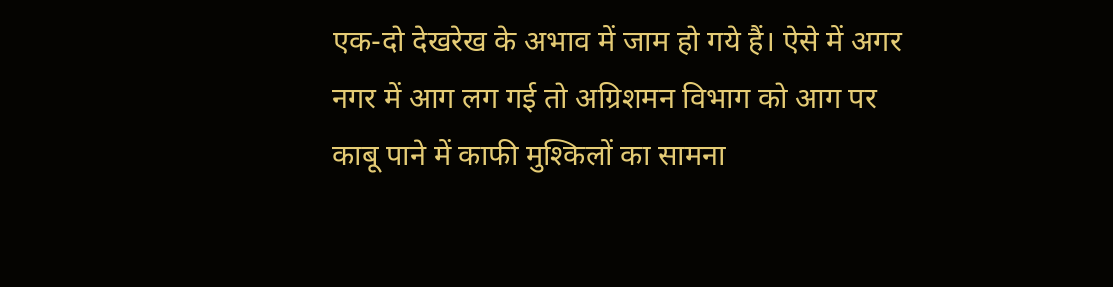एक-दो देखरेख के अभाव में जाम हो गये हैं। ऐसे में अगर नगर में आग लग गई तो अग्रिशमन विभाग को आग पर काबू पाने में काफी मुश्किलों का सामना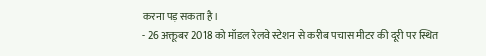करना पड़ सकता है।
- 26 अक्तूबर 2018 को मॉडल रेलवे स्टेशन से करीब पचास मीटर की दूरी पर स्थित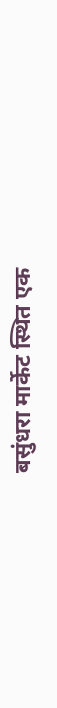बसुंधरा मार्केट स्थित एक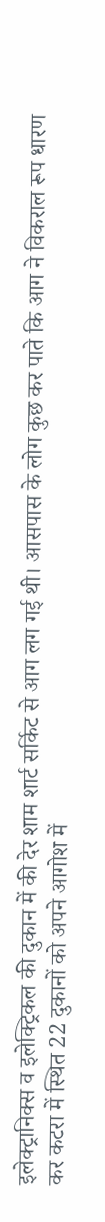इलेक्ट्रानिक्स व इलेक्ट्रिकल की दुकान में की देर शाम शार्ट सर्किट से आग लग गई थी। आसपास के लोग कुछ कर पाते कि आग ने विकराल रूप धारण कर कटरा में स्थित 22 दुकानों को अपने आगोश में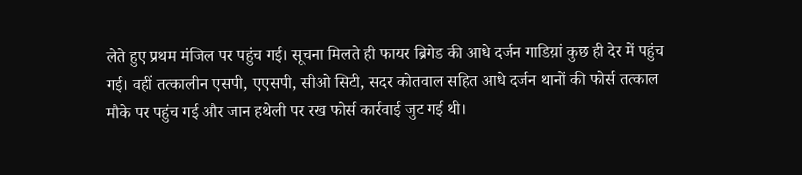लेते हुए प्रथम मंजिल पर पहुंच गई। सूचना मिलते ही फायर ब्रिगेड की आधे दर्जन गाडिय़ां कुछ ही देर में पहुंच गई। वहीं तत्कालीन एसपी, एएसपी, सीओ सिटी, सदर कोतवाल सहित आधे दर्जन थानों की फोर्स तत्काल मौके पर पहुंच गई और जान हथेली पर रख फोर्स कार्रवाई जुट गई थी।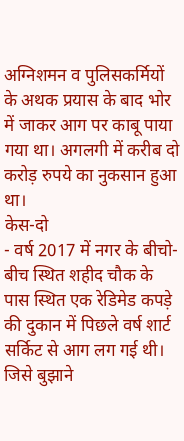अग्निशमन व पुलिसकर्मियों के अथक प्रयास के बाद भोर में जाकर आग पर काबू पाया गया था। अगलगी में करीब दो करोड़ रुपये का नुकसान हुआ था।
केस-दो
- वर्ष 2017 में नगर के बीचो-बीच स्थित शहीद चौक के पास स्थित एक रेडिमेड कपड़े की दुकान में पिछले वर्ष शार्ट सर्किट से आग लग गई थी। जिसे बुझाने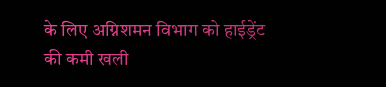के लिए अग्निशमन विभाग को हाईड्रेंट की कमी खली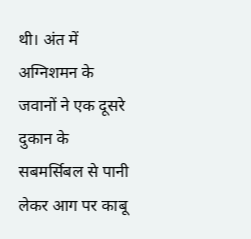थी। अंत में अग्निशमन के जवानों ने एक दूसरे दुकान के सबमर्सिबल से पानी लेकर आग पर काबू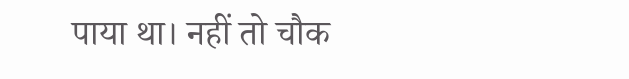पाया था। नहीं तो चौक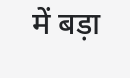में बड़ा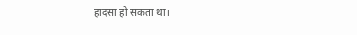हादसा हो सकता था।